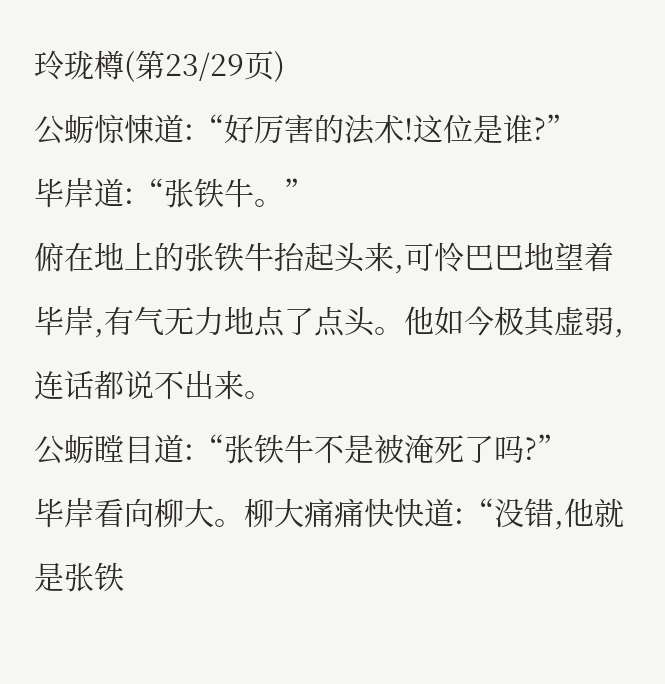玲珑樽(第23/29页)
公蛎惊悚道:“好厉害的法术!这位是谁?”
毕岸道:“张铁牛。”
俯在地上的张铁牛抬起头来,可怜巴巴地望着毕岸,有气无力地点了点头。他如今极其虚弱,连话都说不出来。
公蛎瞠目道:“张铁牛不是被淹死了吗?”
毕岸看向柳大。柳大痛痛快快道:“没错,他就是张铁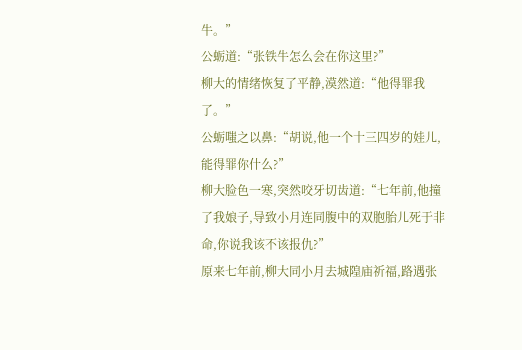牛。”
公蛎道:“张铁牛怎么会在你这里?”
柳大的情绪恢复了平静,漠然道:“他得罪我了。”
公蛎嗤之以鼻:“胡说,他一个十三四岁的娃儿,能得罪你什么?”
柳大脸色一寒,突然咬牙切齿道:“七年前,他撞了我娘子,导致小月连同腹中的双胞胎儿死于非命,你说我该不该报仇?”
原来七年前,柳大同小月去城隍庙祈福,路遇张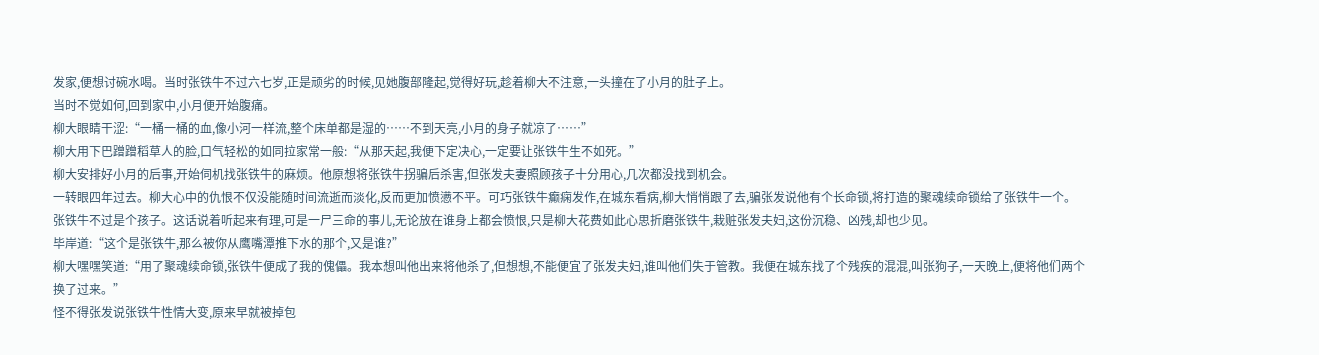发家,便想讨碗水喝。当时张铁牛不过六七岁,正是顽劣的时候,见她腹部隆起,觉得好玩,趁着柳大不注意,一头撞在了小月的肚子上。
当时不觉如何,回到家中,小月便开始腹痛。
柳大眼睛干涩:“一桶一桶的血,像小河一样流,整个床单都是湿的……不到天亮,小月的身子就凉了……”
柳大用下巴蹭蹭稻草人的脸,口气轻松的如同拉家常一般:“从那天起,我便下定决心,一定要让张铁牛生不如死。”
柳大安排好小月的后事,开始伺机找张铁牛的麻烦。他原想将张铁牛拐骗后杀害,但张发夫妻照顾孩子十分用心,几次都没找到机会。
一转眼四年过去。柳大心中的仇恨不仅没能随时间流逝而淡化,反而更加愤懑不平。可巧张铁牛癫痫发作,在城东看病,柳大悄悄跟了去,骗张发说他有个长命锁,将打造的聚魂续命锁给了张铁牛一个。
张铁牛不过是个孩子。这话说着听起来有理,可是一尸三命的事儿,无论放在谁身上都会愤恨,只是柳大花费如此心思折磨张铁牛,栽赃张发夫妇,这份沉稳、凶残,却也少见。
毕岸道:“这个是张铁牛,那么被你从鹰嘴潭推下水的那个,又是谁?”
柳大嘿嘿笑道:“用了聚魂续命锁,张铁牛便成了我的傀儡。我本想叫他出来将他杀了,但想想,不能便宜了张发夫妇,谁叫他们失于管教。我便在城东找了个残疾的混混,叫张狗子,一天晚上,便将他们两个换了过来。”
怪不得张发说张铁牛性情大变,原来早就被掉包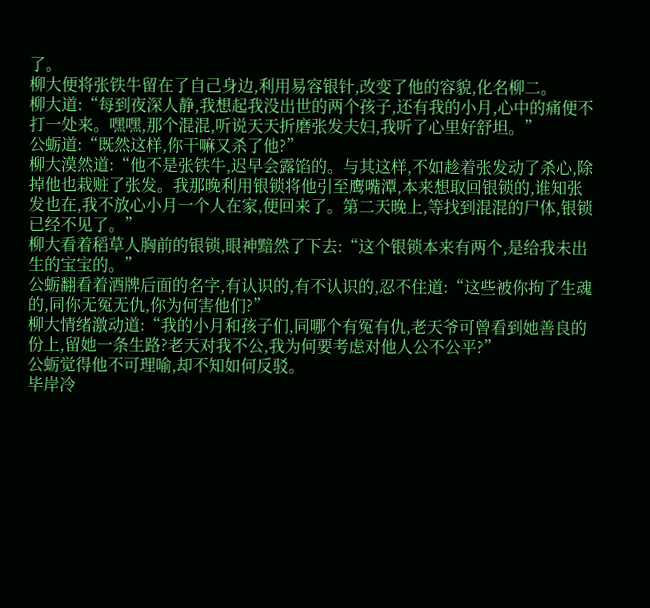了。
柳大便将张铁牛留在了自己身边,利用易容银针,改变了他的容貌,化名柳二。
柳大道:“每到夜深人静,我想起我没出世的两个孩子,还有我的小月,心中的痛便不打一处来。嘿嘿,那个混混,听说天天折磨张发夫妇,我听了心里好舒坦。”
公蛎道:“既然这样,你干嘛又杀了他?”
柳大漠然道:“他不是张铁牛,迟早会露馅的。与其这样,不如趁着张发动了杀心,除掉他也栽赃了张发。我那晚利用银锁将他引至鹰嘴潭,本来想取回银锁的,谁知张发也在,我不放心小月一个人在家,便回来了。第二天晚上,等找到混混的尸体,银锁已经不见了。”
柳大看着稻草人胸前的银锁,眼神黯然了下去:“这个银锁本来有两个,是给我未出生的宝宝的。”
公蛎翻看着酒牌后面的名字,有认识的,有不认识的,忍不住道:“这些被你拘了生魂的,同你无冤无仇,你为何害他们?”
柳大情绪激动道:“我的小月和孩子们,同哪个有冤有仇,老天爷可曾看到她善良的份上,留她一条生路?老天对我不公,我为何要考虑对他人公不公平?”
公蛎觉得他不可理喻,却不知如何反驳。
毕岸冷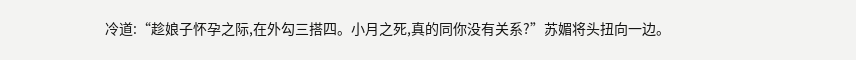冷道:“趁娘子怀孕之际,在外勾三搭四。小月之死,真的同你没有关系?”苏媚将头扭向一边。